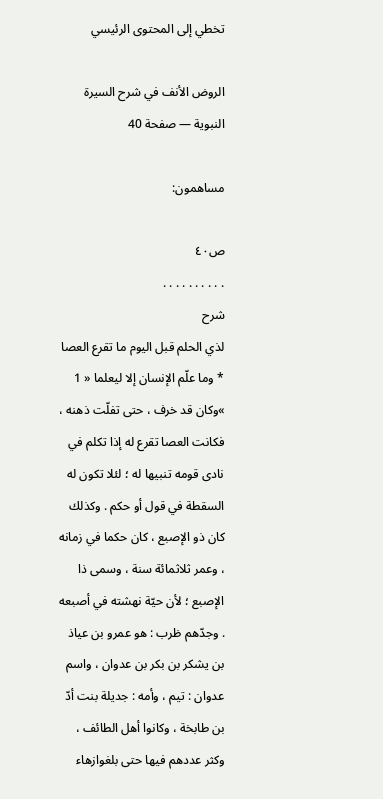تخطي إلى المحتوى الرئيسي

الروض الأنف في شرح السيرة النبوية — صفحة 40

مساهمون:

ص٤٠
. . . . . . . . . .
شرح
لذي الحلم قبل اليوم ما تقرع العصا * وما علّم الإنسان إلا ليعلما « 1 »وكان قد خرف ، حتى تفلّت ذهنه ، فكانت العصا تقرع له إذا تكلم في نادى قومه تنبيها له ؛ لئلا تكون له السقطة في قول أو حكم . وكذلك كان ذو الإصبع ، كان حكما في زمانه ، وعمر ثلاثمائة سنة ، وسمى ذا الإصبع ؛ لأن حيّة نهشته في أصبعه . وجدّهم ظرب : هو عمرو بن عياذ بن يشكر بن بكر بن عدوان ، واسم عدوان : تيم ، وأمه : جديلة بنت أدّ بن طابخة ، وكانوا أهل الطائف ، وكثر عددهم فيها حتى بلغوازهاء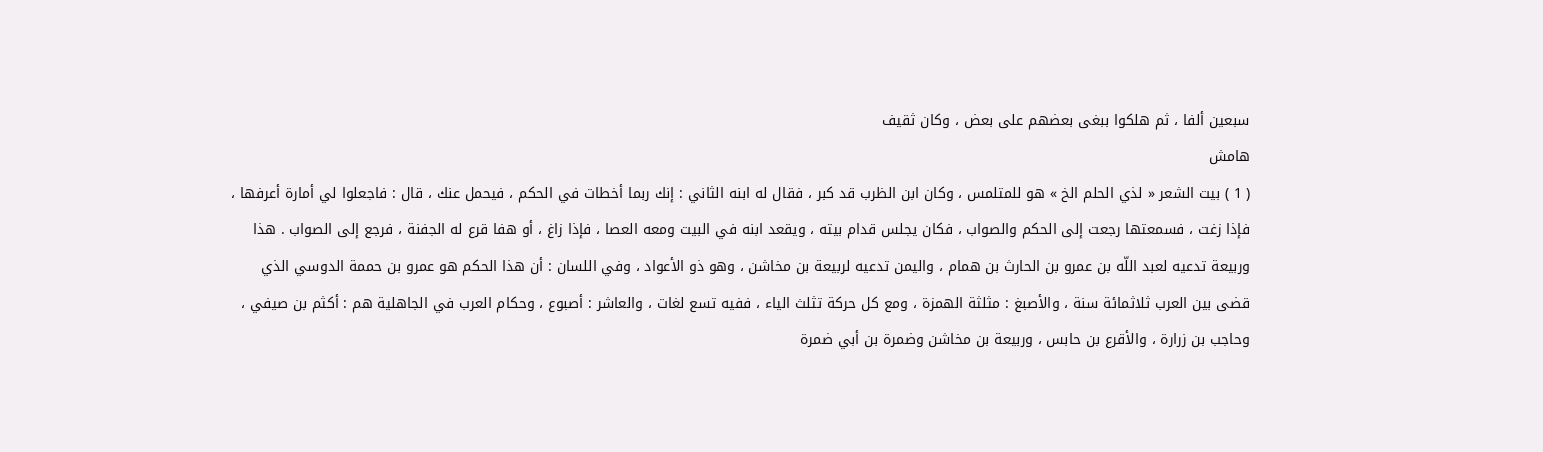سبعين ألفا ، ثم هلكوا ببغى بعضهم على بعض ، وكان ثقيف
هامش
( 1 ) بيت الشعر « لذي الحلم الخ » هو للمتلمس ، وكان ابن الظرب قد كبر ، فقال له ابنه الثاني : إنك ربما أخطات في الحكم ، فيحمل عنك ، قال : فاجعلوا لي أمارة أعرفها ، فإذا زغت ، فسمعتها رجعت إلى الحكم والصواب ، فكان يجلس قدام بيته ، ويقعد ابنه في البيت ومعه العصا ، فإذا زاغ ، أو هفا قرع له الجفنة ، فرجع إلى الصواب . هذا وربيعة تدعيه لعبد اللّه بن عمرو بن الحارث بن همام ، واليمن تدعيه لربيعة بن مخاشن ، وهو ذو الأعواد ، وفي اللسان : أن هذا الحكم هو عمرو بن حممة الدوسي الذي قضى بين العرب ثلاثمائة سنة ، والأصبغ : مثلثة الهمزة ، ومع كل حركة تثلث الياء ، ففيه تسع لغات ، والعاشر : أصبوع ، وحكام العرب في الجاهلية هم : أكثم بن صيفي ، وحاجب بن زرارة ، والأقرع بن حابس ، وربيعة بن مخاشن وضمرة بن أبي ضمرة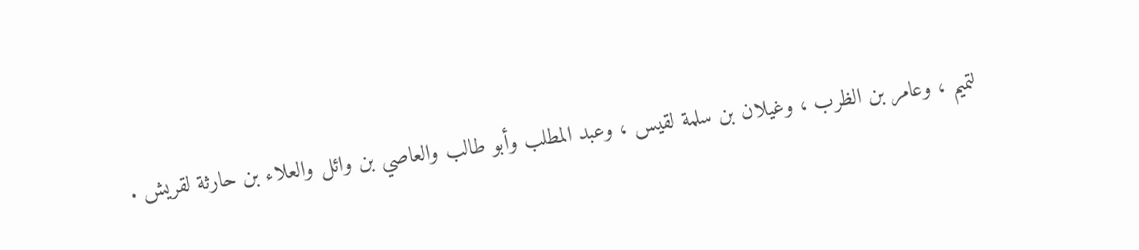لتميم ، وعامر بن الظرب ، وغيلان بن سلمة لقيس ، وعبد المطلب وأبو طالب والعاصي بن وائل والعلاء بن حارثة لقريش .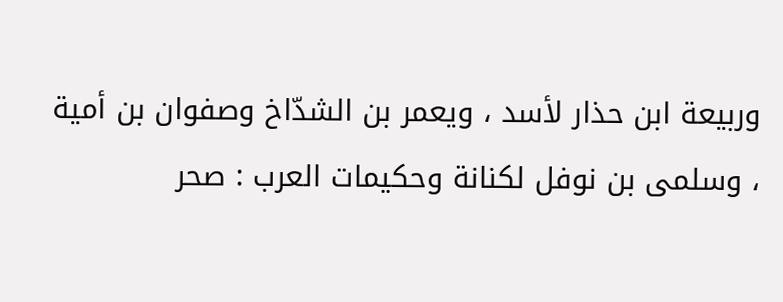وربيعة ابن حذار لأسد ، ويعمر بن الشدّاخ وصفوان بن أمية ، وسلمى بن نوفل لكنانة وحكيمات العرب : صحر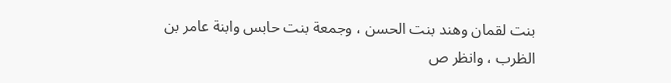بنت لقمان وهند بنت الحسن ، وجمعة بنت حابس وابنة عامر بن الظرب ، وانظر ص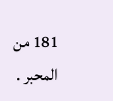181 من المحبر .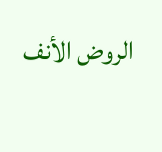الروض الأنف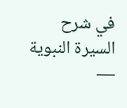في شرح السيرة النبوية —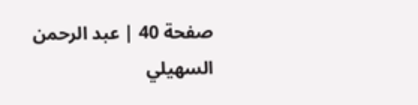صفحة 40 | عبد الرحمن السهيلي